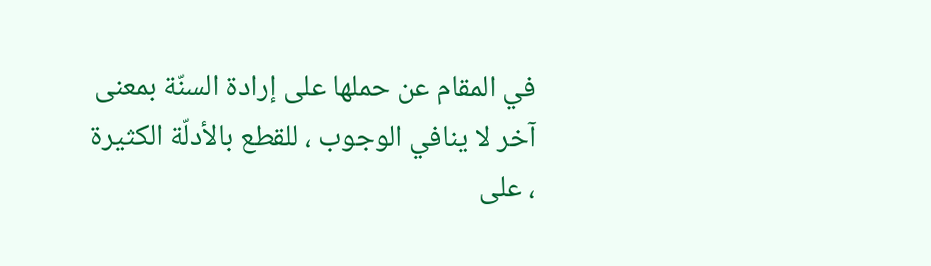في المقام عن حملها على إرادة السنّة بمعنى آخر لا ينافي الوجوب ، للقطع بالأدلّة الكثيرة ، على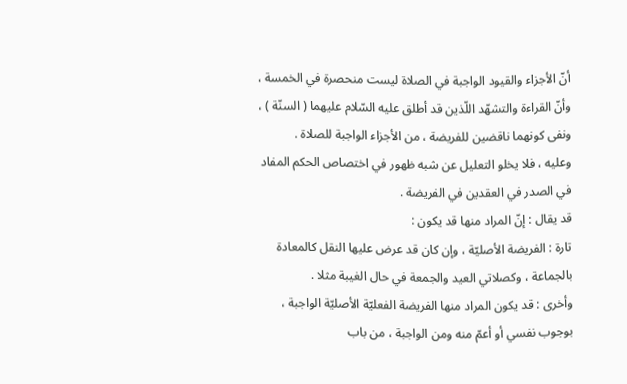أنّ الأجزاء والقيود الواجبة في الصلاة ليست منحصرة في الخمسة ، وأنّ القراءة والتشهّد اللّذين قد أطلق عليه السّلام عليهما ( السنّة ) ، ونفى كونهما ناقضين للفريضة ، من الأجزاء الواجبة للصلاة .
وعليه ، فلا يخلو التعليل عن شبه ظهور في اختصاص الحكم المفاد في الصدر في العقدين في الفريضة .
قد يقال : إنّ المراد منها قد يكون :
تارة : الفريضة الأصليّة ، وإن كان قد عرض عليها النقل كالمعادة بالجماعة ، وكصلاتي العيد والجمعة في حال الغيبة مثلا .
وأخرى : قد يكون المراد منها الفريضة الفعليّة الأصليّة الواجبة ، بوجوب نفسي أو أعمّ منه ومن الواجبة ، من باب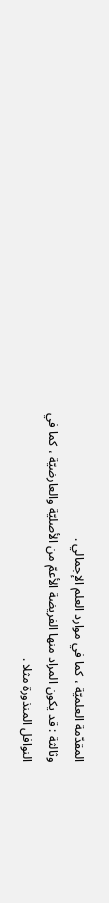المقدّمة العلميّة ، كما في موارد العلم الإجمالي .
وثالثة : قد يكون المراد منها الفريضة الأعمّ من الأصليّة والعارضيّة ، كما في النوافل المنذورة مثلا .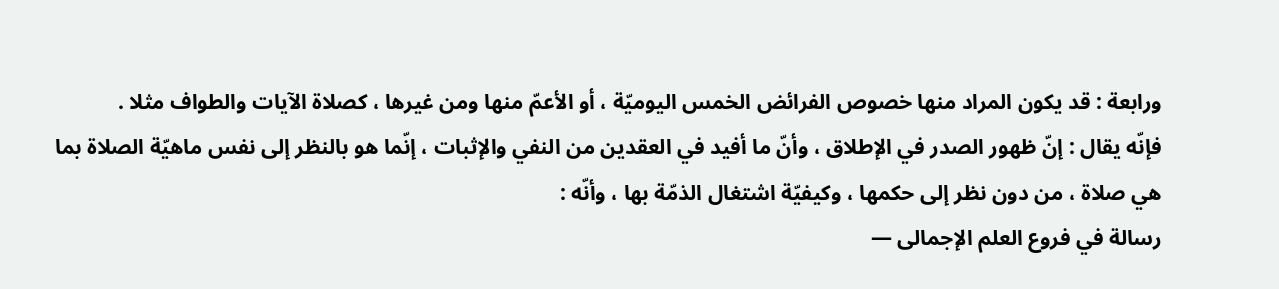ورابعة : قد يكون المراد منها خصوص الفرائض الخمس اليوميّة ، أو الأعمّ منها ومن غيرها ، كصلاة الآيات والطواف مثلا .
فإنّه يقال : إنّ ظهور الصدر في الإطلاق ، وأنّ ما أفيد في العقدين من النفي والإثبات ، إنّما هو بالنظر إلى نفس ماهيّة الصلاة بما هي صلاة ، من دون نظر إلى حكمها ، وكيفيّة اشتغال الذمّة بها ، وأنّه :
رسالة في فروع العلم الإجمالى —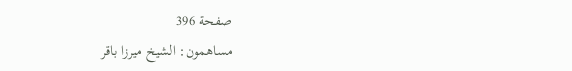صفحة 396
مساهمون: الشيخ ميرزا باقر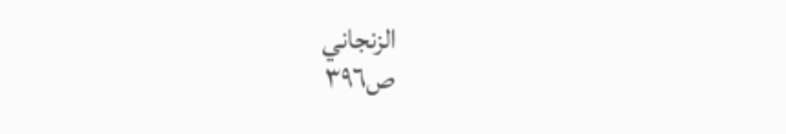الزنجاني
ص٣٩٦